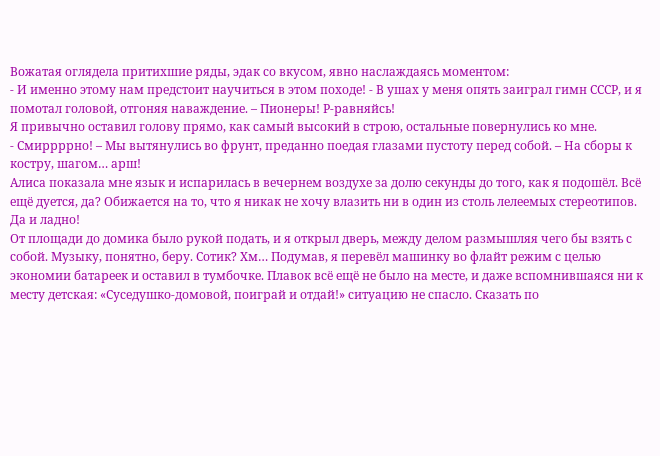Вожатая оглядела притихшие ряды, эдак со вкусом, явно наслаждаясь моментом:
- И именно этому нам предстоит научиться в этом походе! - В ушах у меня опять заиграл гимн СССР, и я помотал головой, отгоняя наваждение. – Пионеры! Р-равняйсь!
Я привычно оставил голову прямо, как самый высокий в строю, остальные повернулись ко мне.
- Смиррррно! – Мы вытянулись во фрунт, преданно поедая глазами пустоту перед собой. – На сборы к костру, шагом… арш!
Алиса показала мне язык и испарилась в вечернем воздухе за долю секунды до того, как я подошёл. Всё ещё дуется, да? Обижается на то, что я никак не хочу влазить ни в один из столь лелеемых стереотипов. Да и ладно!
От площади до домика было рукой подать, и я открыл дверь, между делом размышляя чего бы взять с собой. Музыку, понятно, беру. Сотик? Хм… Подумав, я перевёл машинку во флайт режим с целью экономии батареек и оставил в тумбочке. Плавок всё ещё не было на месте, и даже вспомнившаяся ни к месту детская: «Суседушко-домовой, поиграй и отдай!» ситуацию не спасло. Сказать по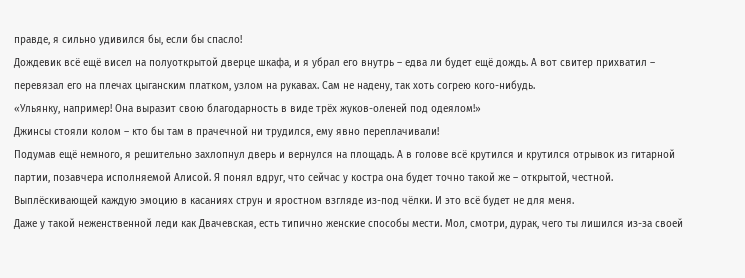правде, я сильно удивился бы, если бы спасло!
Дождевик всё ещё висел на полуоткрытой дверце шкафа, и я убрал его внутрь – едва ли будет ещё дождь. А вот свитер прихватил – перевязал его на плечах цыганским платком, узлом на рукавах. Сам не надену, так хоть согрею кого-нибудь.
«Ульянку, например! Она выразит свою благодарность в виде трёх жуков-оленей под одеялом!»
Джинсы стояли колом – кто бы там в прачечной ни трудился, ему явно переплачивали!
Подумав ещё немного, я решительно захлопнул дверь и вернулся на площадь. А в голове всё крутился и крутился отрывок из гитарной партии, позавчера исполняемой Алисой. Я понял вдруг, что сейчас у костра она будет точно такой же – открытой, честной. Выплёскивающей каждую эмоцию в касаниях струн и яростном взгляде из-под чёлки. И это всё будет не для меня.
Даже у такой неженственной леди как Двачевская, есть типично женские способы мести. Мол, смотри, дурак, чего ты лишился из-за своей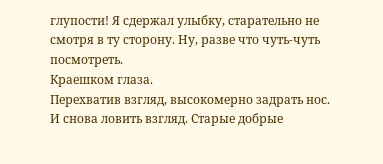глупости! Я сдержал улыбку, старательно не смотря в ту сторону. Ну, разве что чуть-чуть посмотреть.
Краешком глаза.
Перехватив взгляд, высокомерно задрать нос.
И снова ловить взгляд. Старые добрые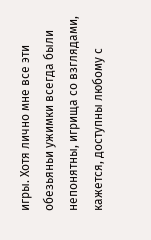игры. Хотя лично мне все эти обезьяньи ужимки всегда были непонятны, игрища со взглядами, кажется, доступны любому с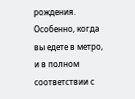рождения.
Особенно, когда вы едете в метро, и в полном соответствии с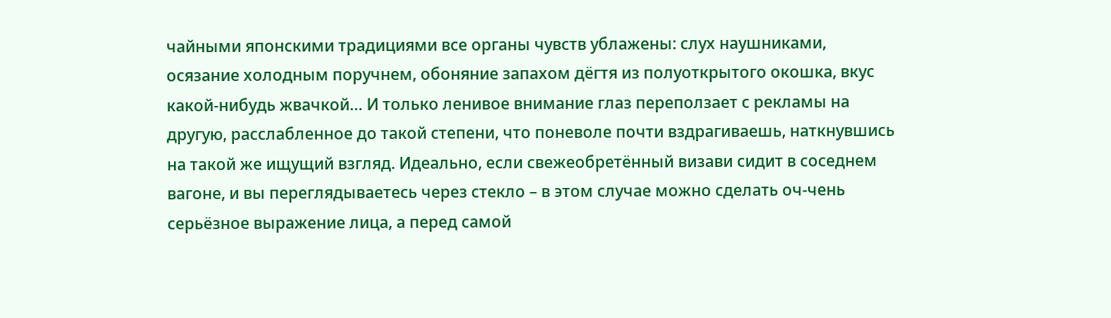чайными японскими традициями все органы чувств ублажены: слух наушниками, осязание холодным поручнем, обоняние запахом дёгтя из полуоткрытого окошка, вкус какой-нибудь жвачкой… И только ленивое внимание глаз переползает с рекламы на другую, расслабленное до такой степени, что поневоле почти вздрагиваешь, наткнувшись на такой же ищущий взгляд. Идеально, если свежеобретённый визави сидит в соседнем вагоне, и вы переглядываетесь через стекло – в этом случае можно сделать оч-чень серьёзное выражение лица, а перед самой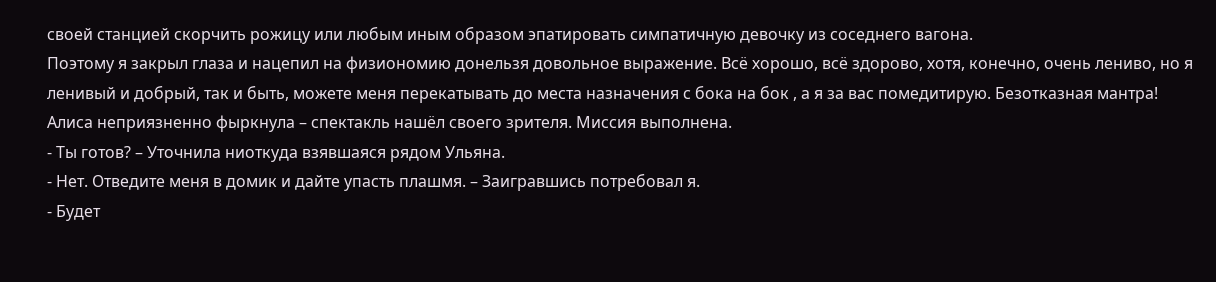своей станцией скорчить рожицу или любым иным образом эпатировать симпатичную девочку из соседнего вагона.
Поэтому я закрыл глаза и нацепил на физиономию донельзя довольное выражение. Всё хорошо, всё здорово, хотя, конечно, очень лениво, но я ленивый и добрый, так и быть, можете меня перекатывать до места назначения с бока на бок , а я за вас помедитирую. Безотказная мантра!
Алиса неприязненно фыркнула – спектакль нашёл своего зрителя. Миссия выполнена.
- Ты готов? – Уточнила ниоткуда взявшаяся рядом Ульяна.
- Нет. Отведите меня в домик и дайте упасть плашмя. – Заигравшись потребовал я.
- Будет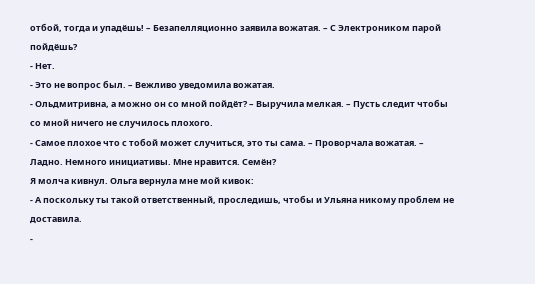отбой, тогда и упадёшь! – Безапелляционно заявила вожатая. – С Электроником парой пойдёшь?
- Нет.
- Это не вопрос был. – Вежливо уведомила вожатая.
- Ольдмитривна, а можно он со мной пойдёт? – Выручила мелкая. – Пусть следит чтобы со мной ничего не случилось плохого.
- Самое плохое что с тобой может случиться, это ты сама. – Проворчала вожатая. – Ладно. Немного инициативы. Мне нравится. Семён?
Я молча кивнул. Ольга вернула мне мой кивок:
- А поскольку ты такой ответственный, проследишь, чтобы и Ульяна никому проблем не доставила.
-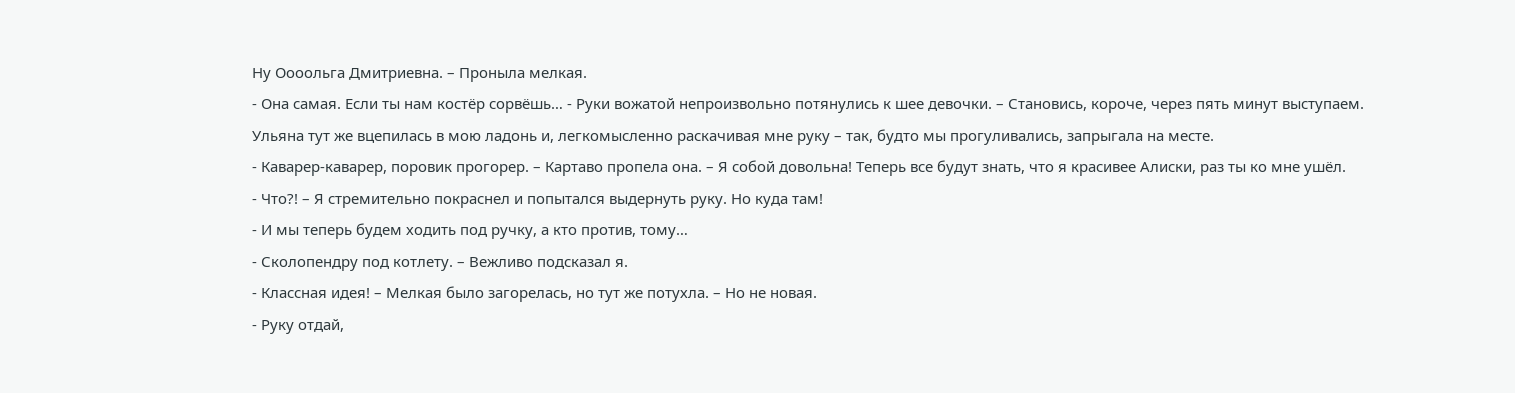Ну Оооольга Дмитриевна. – Проныла мелкая.
- Она самая. Если ты нам костёр сорвёшь… - Руки вожатой непроизвольно потянулись к шее девочки. – Становись, короче, через пять минут выступаем.
Ульяна тут же вцепилась в мою ладонь и, легкомысленно раскачивая мне руку – так, будто мы прогуливались, запрыгала на месте.
- Каварер-каварер, поровик прогорер. – Картаво пропела она. – Я собой довольна! Теперь все будут знать, что я красивее Алиски, раз ты ко мне ушёл.
- Что?! – Я стремительно покраснел и попытался выдернуть руку. Но куда там!
- И мы теперь будем ходить под ручку, а кто против, тому…
- Сколопендру под котлету. – Вежливо подсказал я.
- Классная идея! – Мелкая было загорелась, но тут же потухла. – Но не новая.
- Руку отдай,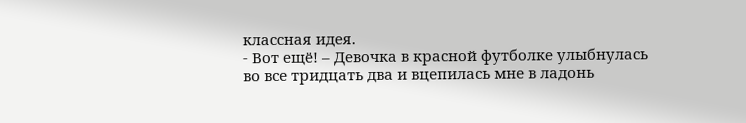классная идея.
- Вот ещё! – Девочка в красной футболке улыбнулась во все тридцать два и вцепилась мне в ладонь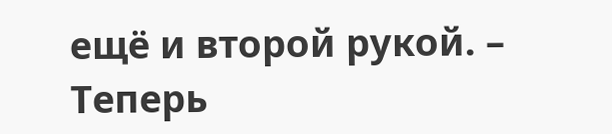ещё и второй рукой. – Теперь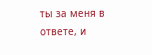ты за меня в ответе, и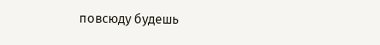повсюду будешь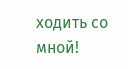ходить со мной!